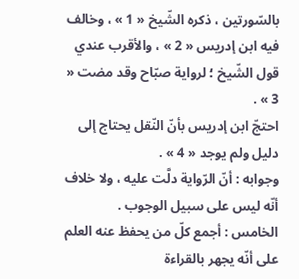بالسّورتين ، ذكره الشّيخ « 1 » ، وخالف فيه ابن إدريس « 2 » ، والأقرب عندي قول الشّيخ ؛ لرواية صبّاح وقد مضت « 3 » .
احتجّ ابن إدريس بأنّ النّقل يحتاج إلى دليل ولم يوجد « 4 » .
وجوابه : أنّ الرّواية دلَّت عليه ، ولا خلاف أنّه ليس على سبيل الوجوب .
الخامس : أجمع كلّ من يحفظ عنه العلم على أنّه يجهر بالقراءة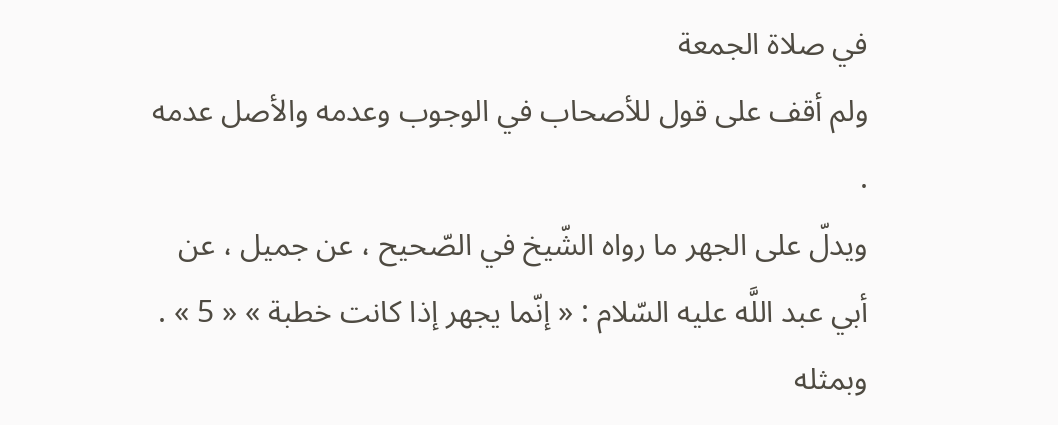في صلاة الجمعة
ولم أقف على قول للأصحاب في الوجوب وعدمه والأصل عدمه .
ويدلّ على الجهر ما رواه الشّيخ في الصّحيح ، عن جميل ، عن أبي عبد اللَّه عليه السّلام : « إنّما يجهر إذا كانت خطبة » « 5 » . وبمثله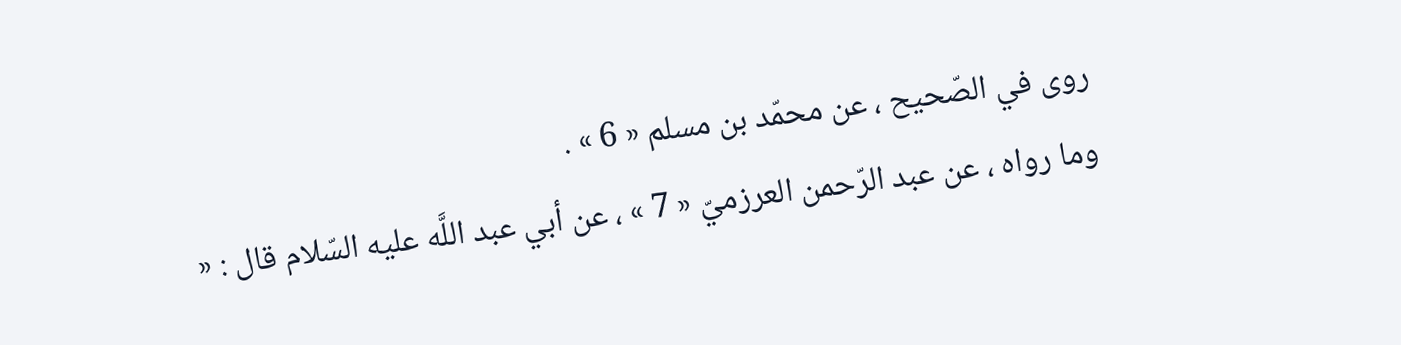روى في الصّحيح ، عن محمّد بن مسلم « 6 » .
وما رواه ، عن عبد الرّحمن العرزميّ « 7 » ، عن أبي عبد اللَّه عليه السّلام قال : «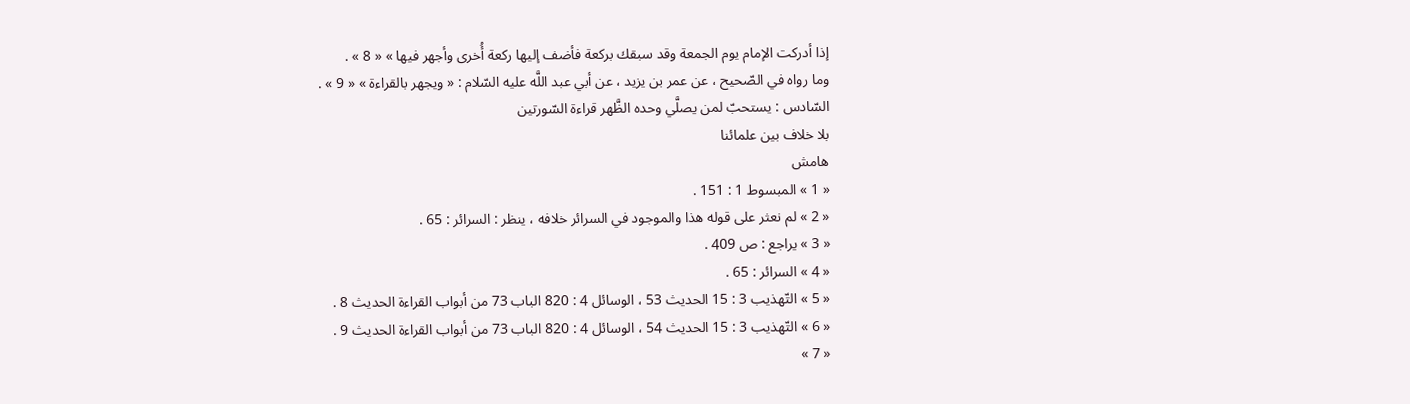إذا أدركت الإمام يوم الجمعة وقد سبقك بركعة فأضف إليها ركعة أُخرى وأجهر فيها » « 8 » .
وما رواه في الصّحيح ، عن عمر بن يزيد ، عن أبي عبد اللَّه عليه السّلام : « ويجهر بالقراءة » « 9 » .
السّادس : يستحبّ لمن يصلَّي وحده الظَّهر قراءة السّورتين
بلا خلاف بين علمائنا
هامش
« 1 » المبسوط 1 : 151 .
« 2 » لم نعثر على قوله هذا والموجود في السرائر خلافه ، ينظر : السرائر : 65 .
« 3 » يراجع : ص 409 .
« 4 » السرائر : 65 .
« 5 » التّهذيب 3 : 15 الحديث 53 ، الوسائل 4 : 820 الباب 73 من أبواب القراءة الحديث 8 .
« 6 » التّهذيب 3 : 15 الحديث 54 ، الوسائل 4 : 820 الباب 73 من أبواب القراءة الحديث 9 .
« 7 »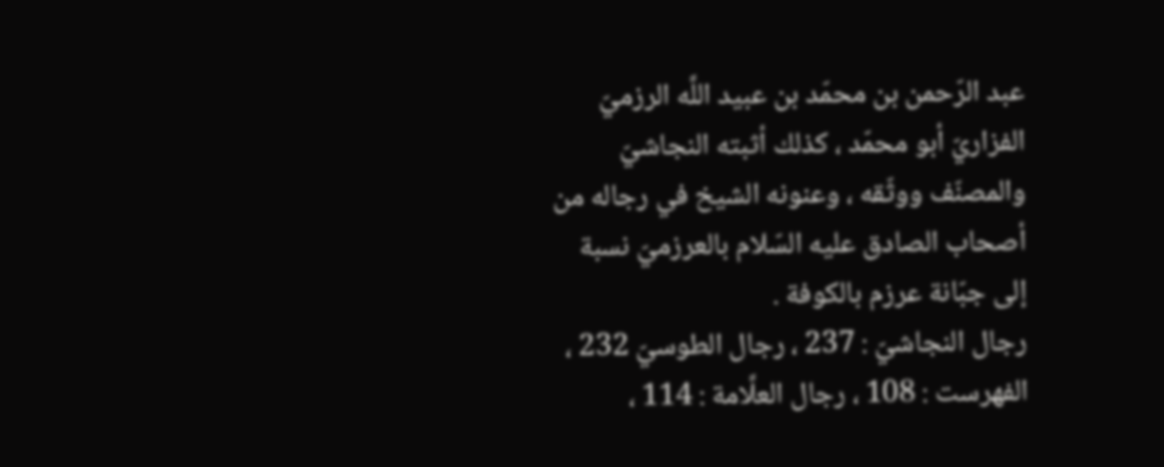عبد الرّحمن بن محمّد بن عبيد اللَّه الرزميّ الفزاريّ أبو محمّد ، كذلك أثبته النجاشيّ والمصنّف ووثّقه ، وعنونه الشيخ في رجاله من أصحاب الصادق عليه السّلام بالعرزميّ نسبة إلى جبّانة عرزم بالكوفة .
رجال النجاشيّ : 237 ، رجال الطوسيّ 232 ، الفهرست : 108 ، رجال العلَّامة : 114 ،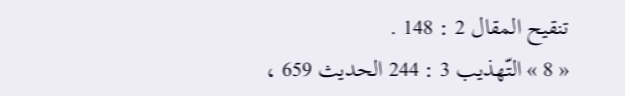تنقيح المقال 2 : 148 .
« 8 » التّهذيب 3 : 244 الحديث 659 ،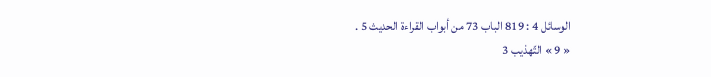الوسائل 4 : 819 الباب 73 من أبواب القراءة الحديث 5 .
« 9 » التّهذيب 3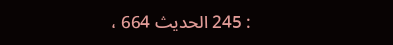: 245 الحديث 664 ،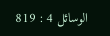الوسائل 4 : 819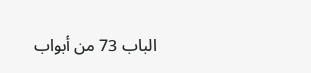الباب 73 من أبواب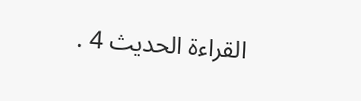القراءة الحديث 4 .